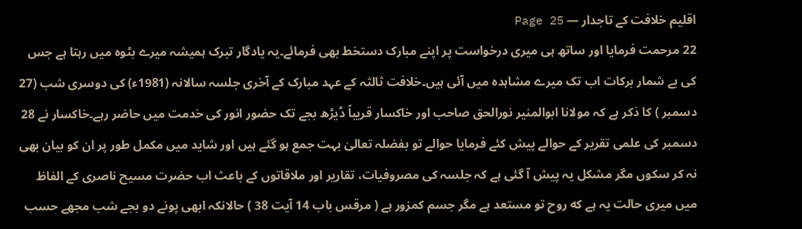اقلیم خلافت کے تاجدار — Page 25
22 مرحمت فرمایا اور ساتھ ہی میری درخواست پر اپنے مبارک دستخط بھی فرمائے۔یہ یادگار تبرک ہمیشہ میرے بٹوہ میں رہتا ہے جس کی بے شمار برکات اب تک میرے مشاہدہ میں آئی ہیں۔خلافت ثالثہ کے عہد مبارک کے آخری جلسہ سالانہ (1981ء) کی دوسری شب (27 دسمبر ) کا ذکر ہے کہ مولانا ابوالمنیر نورالحق صاحب اور خاکسار قریباً ڈیڑھ بجے تک حضور انور کی خدمت میں حاضر رہے۔خاکسار نے 28 دسمبر کی علمی تقریر کے حوالے پیش کئے فرمایا حوالے تو بفضلہ تعالیٰ بہت جمع ہو گئے ہیں اور شاید میں مکمل طور پر ان کو بیان بھی نہ کر سکوں مگر مشکل یہ پیش آ گئی ہے کہ جلسہ کی مصروفیات، تقاریر اور ملاقاتوں کے باعث اب حضرت مسیح ناصری کے الفاظ میں میری حالت یہ ہے که روح تو مستعد ہے مگر جسم کمزور ہے ( مرقس باب 14 آیت 38 ) حالانکہ ابھی پونے دو بجے شب مجھے حسب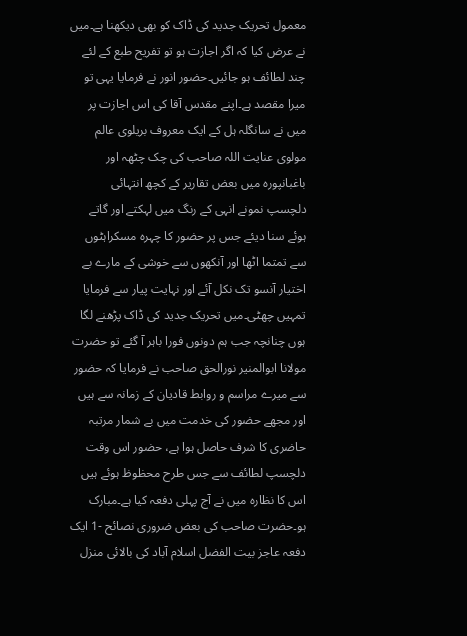معمول تحریک جدید کی ڈاک کو بھی دیکھنا ہے۔میں نے عرض کیا کہ اگر اجازت ہو تو تفریح طبع کے لئے چند لطائف ہو جائیں۔حضور انور نے فرمایا یہی تو میرا مقصد ہے۔اپنے مقدس آقا کی اس اجازت پر میں نے سانگلہ ہل کے ایک معروف بریلوی عالم مولوی عنایت اللہ صاحب کی چک چٹھہ اور باغبانپورہ میں بعض تقاریر کے کچھ انتہائی دلچسپ نمونے انہی کے رنگ میں لہکتے اور گاتے ہوئے سنا دیئے جس پر حضور کا چہرہ مسکراہٹوں سے تمتما اٹھا اور آنکھوں سے خوشی کے مارے بے اختیار آنسو تک نکل آئے اور نہایت پیار سے فرمایا تمہیں چھٹی۔میں تحریک جدید کی ڈاک پڑھنے لگا ہوں چنانچہ جب ہم دونوں فورا باہر آ گئے تو حضرت مولانا ابوالمنیر نورالحق صاحب نے فرمایا کہ حضور سے میرے مراسم و روابط قادیان کے زمانہ سے ہیں اور مجھے حضور کی خدمت میں بے شمار مرتبہ حاضری کا شرف حاصل ہوا ہے، حضور اس وقت دلچسپ لطائف سے جس طرح محظوظ ہوئے ہیں اس کا نظارہ میں نے آج پہلی دفعہ کیا ہے۔مبارک ہو۔حضرت صاحب کی بعض ضروری نصائح -1 ایک دفعہ عاجز بیت الفضل اسلام آباد کی بالائی منزل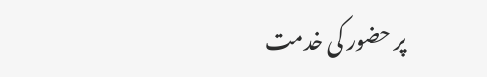پر حضور کی خدمت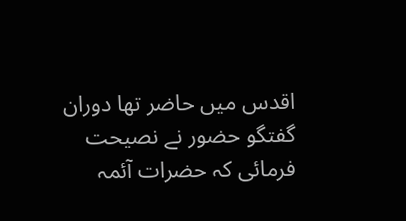اقدس میں حاضر تھا دوران گفتگو حضور نے نصیحت فرمائی کہ حضرات آئمہ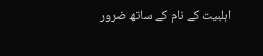اہلبیت کے نام کے ساتھ ضرور